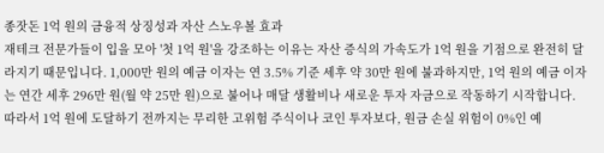종잣돈 1억 원의 금융적 상징성과 자산 스노우볼 효과
재테크 전문가들이 입을 모아 '첫 1억 원'을 강조하는 이유는 자산 증식의 가속도가 1억 원을 기점으로 완전히 달라지기 때문입니다. 1,000만 원의 예금 이자는 연 3.5% 기준 세후 약 30만 원에 불과하지만, 1억 원의 예금 이자는 연간 세후 296만 원(월 약 25만 원)으로 불어나 매달 생활비나 새로운 투자 자금으로 작동하기 시작합니다.
따라서 1억 원에 도달하기 전까지는 무리한 고위험 주식이나 코인 투자보다, 원금 손실 위험이 0%인 예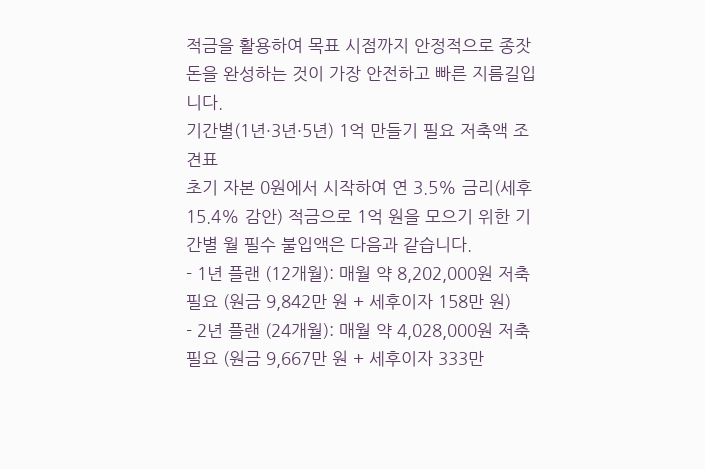적금을 활용하여 목표 시점까지 안정적으로 종잣돈을 완성하는 것이 가장 안전하고 빠른 지름길입니다.
기간별(1년·3년·5년) 1억 만들기 필요 저축액 조견표
초기 자본 0원에서 시작하여 연 3.5% 금리(세후 15.4% 감안) 적금으로 1억 원을 모으기 위한 기간별 월 필수 불입액은 다음과 같습니다.
- 1년 플랜 (12개월): 매월 약 8,202,000원 저축 필요 (원금 9,842만 원 + 세후이자 158만 원)
- 2년 플랜 (24개월): 매월 약 4,028,000원 저축 필요 (원금 9,667만 원 + 세후이자 333만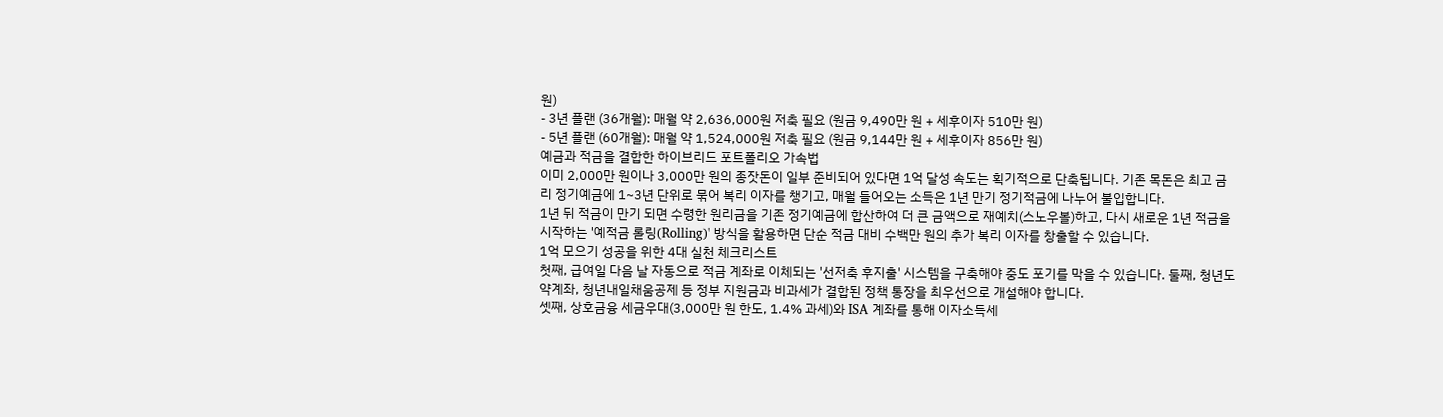원)
- 3년 플랜 (36개월): 매월 약 2,636,000원 저축 필요 (원금 9,490만 원 + 세후이자 510만 원)
- 5년 플랜 (60개월): 매월 약 1,524,000원 저축 필요 (원금 9,144만 원 + 세후이자 856만 원)
예금과 적금을 결합한 하이브리드 포트폴리오 가속법
이미 2,000만 원이나 3,000만 원의 종잣돈이 일부 준비되어 있다면 1억 달성 속도는 획기적으로 단축됩니다. 기존 목돈은 최고 금리 정기예금에 1~3년 단위로 묶어 복리 이자를 챙기고, 매월 들어오는 소득은 1년 만기 정기적금에 나누어 불입합니다.
1년 뒤 적금이 만기 되면 수령한 원리금을 기존 정기예금에 합산하여 더 큰 금액으로 재예치(스노우볼)하고, 다시 새로운 1년 적금을 시작하는 '예적금 롤링(Rolling)' 방식을 활용하면 단순 적금 대비 수백만 원의 추가 복리 이자를 창출할 수 있습니다.
1억 모으기 성공을 위한 4대 실천 체크리스트
첫째, 급여일 다음 날 자동으로 적금 계좌로 이체되는 '선저축 후지출' 시스템을 구축해야 중도 포기를 막을 수 있습니다. 둘째, 청년도약계좌, 청년내일채움공제 등 정부 지원금과 비과세가 결합된 정책 통장을 최우선으로 개설해야 합니다.
셋째, 상호금융 세금우대(3,000만 원 한도, 1.4% 과세)와 ISA 계좌를 통해 이자소득세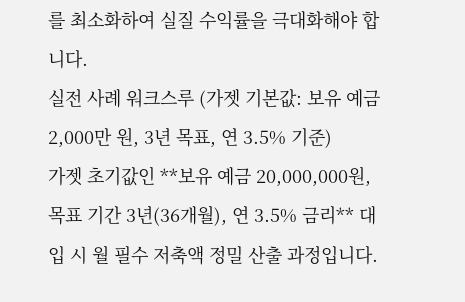를 최소화하여 실질 수익률을 극대화해야 합니다.
실전 사례 워크스루 (가젯 기본값: 보유 예금 2,000만 원, 3년 목표, 연 3.5% 기준)
가젯 초기값인 **보유 예금 20,000,000원, 목표 기간 3년(36개월), 연 3.5% 금리** 대입 시 월 필수 저축액 정밀 산출 과정입니다.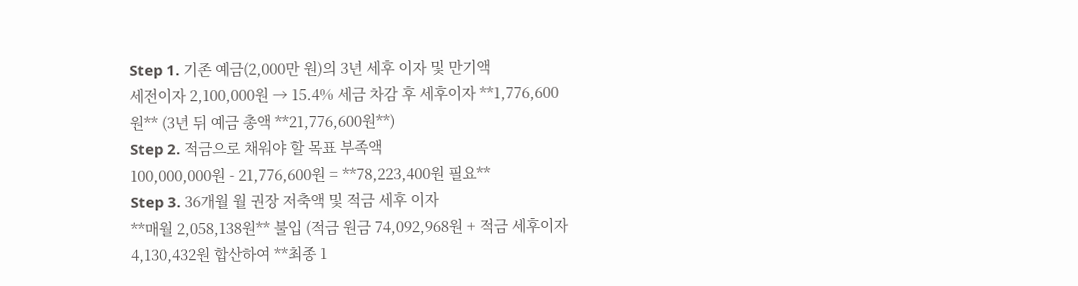Step 1. 기존 예금(2,000만 원)의 3년 세후 이자 및 만기액
세전이자 2,100,000원 → 15.4% 세금 차감 후 세후이자 **1,776,600원** (3년 뒤 예금 총액 **21,776,600원**)
Step 2. 적금으로 채워야 할 목표 부족액
100,000,000원 - 21,776,600원 = **78,223,400원 필요**
Step 3. 36개월 월 권장 저축액 및 적금 세후 이자
**매월 2,058,138원** 불입 (적금 원금 74,092,968원 + 적금 세후이자 4,130,432원 합산하여 **최종 1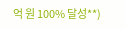억 원 100% 달성**)